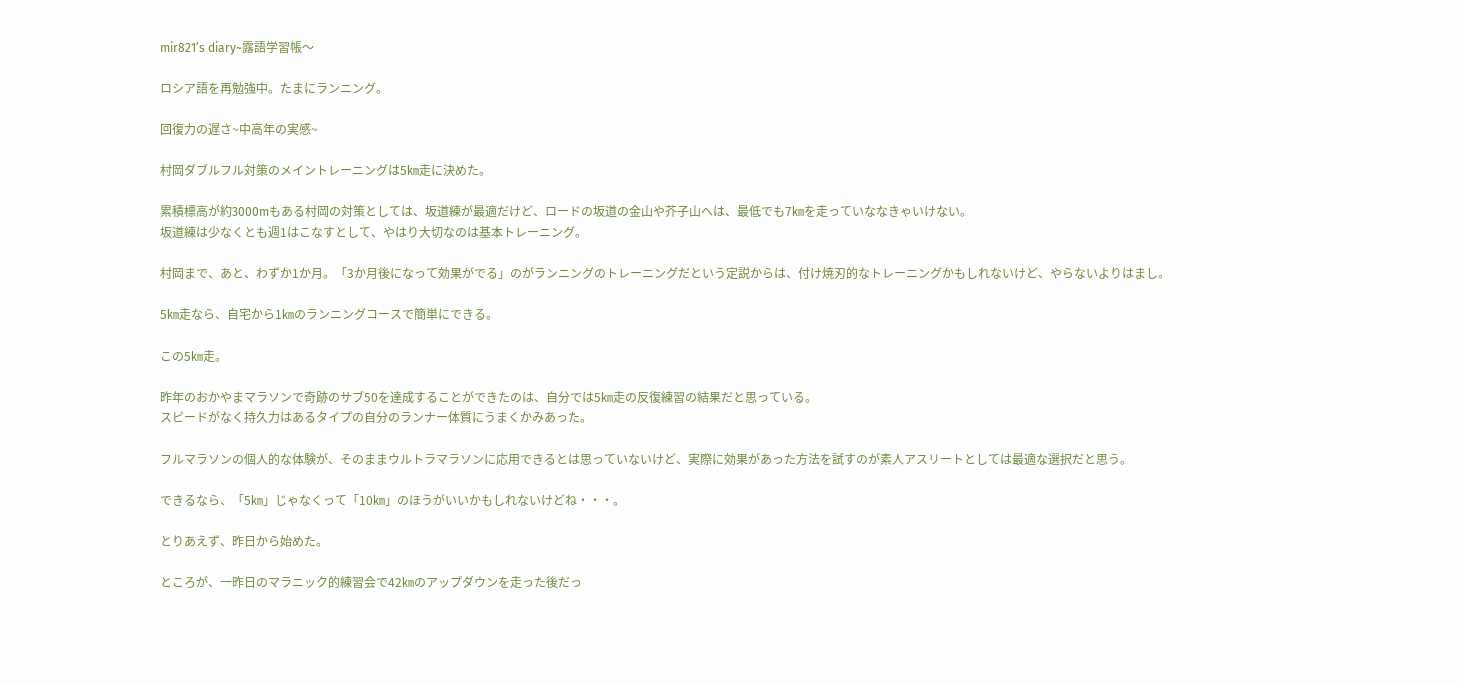mir821’s diary~露語学習帳〜

ロシア語を再勉強中。たまにランニング。

回復力の遅さ~中高年の実感~

村岡ダブルフル対策のメイントレーニングは5㎞走に決めた。

累積標高が約3000mもある村岡の対策としては、坂道練が最適だけど、ロードの坂道の金山や芥子山へは、最低でも7㎞を走っていななきゃいけない。
坂道練は少なくとも週1はこなすとして、やはり大切なのは基本トレーニング。

村岡まで、あと、わずか1か月。「3か月後になって効果がでる」のがランニングのトレーニングだという定説からは、付け焼刃的なトレーニングかもしれないけど、やらないよりはまし。

5㎞走なら、自宅から1㎞のランニングコースで簡単にできる。

この5㎞走。

昨年のおかやまマラソンで奇跡のサブ50を達成することができたのは、自分では5㎞走の反復練習の結果だと思っている。
スピードがなく持久力はあるタイプの自分のランナー体質にうまくかみあった。

フルマラソンの個人的な体験が、そのままウルトラマラソンに応用できるとは思っていないけど、実際に効果があった方法を試すのが素人アスリートとしては最適な選択だと思う。

できるなら、「5㎞」じゃなくって「10㎞」のほうがいいかもしれないけどね・・・。

とりあえず、昨日から始めた。

ところが、一昨日のマラニック的練習会で42㎞のアップダウンを走った後だっ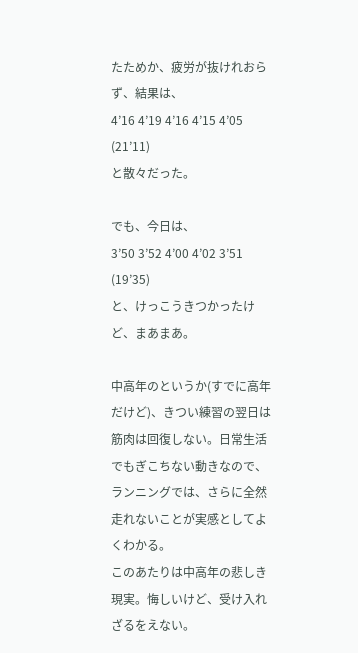たためか、疲労が抜けれおらず、結果は、
4’16 4’19 4’16 4’15 4’05  (21’11)
と散々だった。

でも、今日は、
3’50 3’52 4’00 4’02 3’51  (19’35)
と、けっこうきつかったけど、まあまあ。

中高年のというか(すでに高年だけど)、きつい練習の翌日は筋肉は回復しない。日常生活でもぎこちない動きなので、ランニングでは、さらに全然走れないことが実感としてよくわかる。
このあたりは中高年の悲しき現実。悔しいけど、受け入れざるをえない。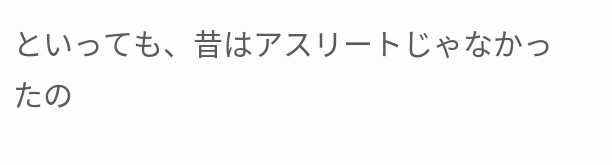といっても、昔はアスリートじゃなかったの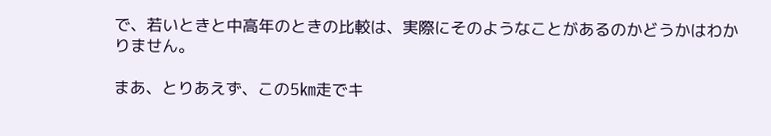で、若いときと中高年のときの比較は、実際にそのようなことがあるのかどうかはわかりません。

まあ、とりあえず、この5㎞走でキ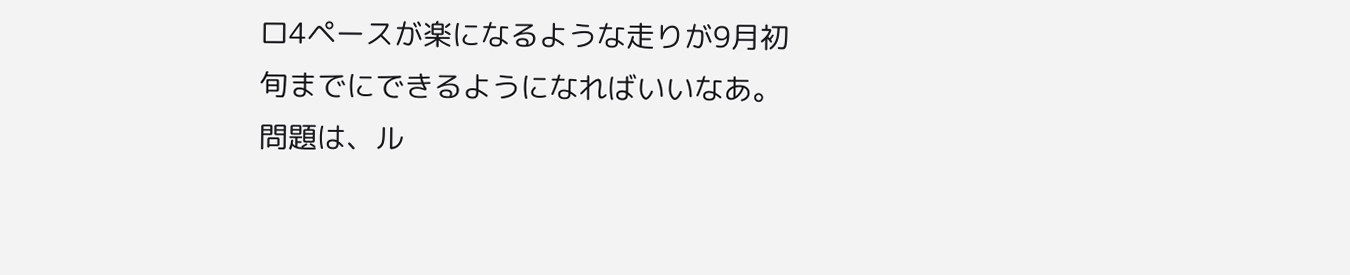ロ4ペースが楽になるような走りが9月初旬までにできるようになればいいなあ。
問題は、ル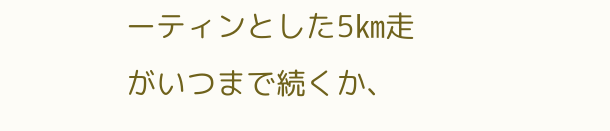ーティンとした5㎞走がいつまで続くか、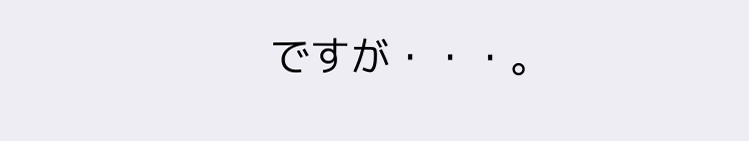ですが・・・。